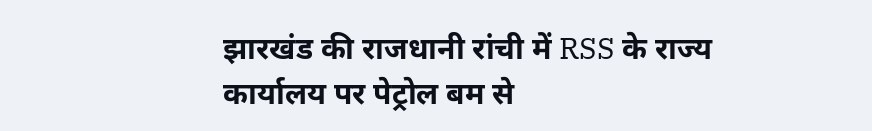झारखंड की राजधानी रांची में RSS के राज्य कार्यालय पर पेट्रोल बम से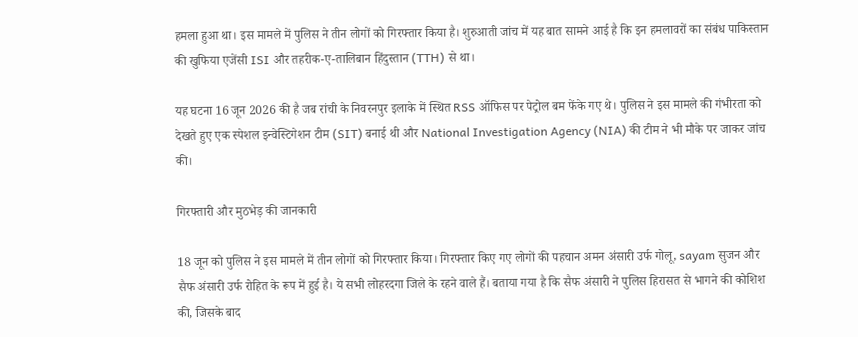हमला हुआ था। इस मामले में पुलिस ने तीन लोगों को गिरफ्तार किया है। शुरुआती जांच में यह बात सामने आई है कि इन हमलावरों का संबंध पाकिस्तान की खुफिया एजेंसी ISI और तहरीक-ए-तालिबान हिंदुस्तान (TTH) से था।

यह घटना 16 जून 2026 की है जब रांची के निवरनपुर इलाके में स्थित RSS ऑफिस पर पेट्रोल बम फेंके गए थे। पुलिस ने इस मामले की गंभीरता को देखते हुए एक स्पेशल इन्वेस्टिगेशन टीम (SIT) बनाई थी और National Investigation Agency (NIA) की टीम ने भी मौके पर जाकर जांच की।

गिरफ्तारी और मुठभेड़ की जानकारी

18 जून को पुलिस ने इस मामले में तीन लोगों को गिरफ्तार किया। गिरफ्तार किए गए लोगों की पहचान अमन अंसारी उर्फ गोलू, sayam सुजन और सैफ अंसारी उर्फ रोहित के रूप में हुई है। ये सभी लोहरदगा जिले के रहने वाले हैं। बताया गया है कि सैफ अंसारी ने पुलिस हिरासत से भागने की कोशिश की, जिसके बाद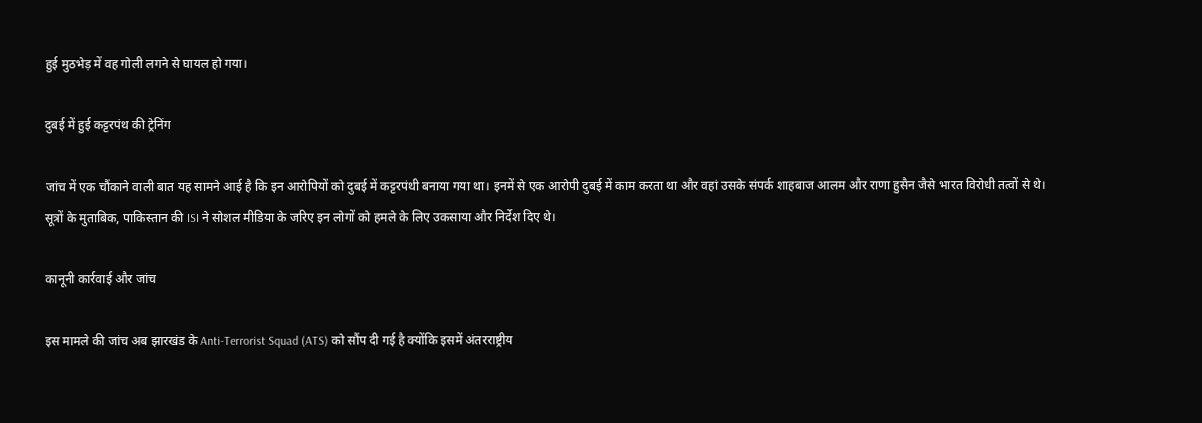हुई मुठभेड़ में वह गोली लगने से घायल हो गया।

दुबई में हुई कट्टरपंथ की ट्रेनिंग

जांच में एक चौंकाने वाली बात यह सामने आई है कि इन आरोपियों को दुबई में कट्टरपंथी बनाया गया था। इनमें से एक आरोपी दुबई में काम करता था और वहां उसके संपर्क शाहबाज आलम और राणा हुसैन जैसे भारत विरोधी तत्वों से थे। सूत्रों के मुताबिक, पाकिस्तान की ISI ने सोशल मीडिया के जरिए इन लोगों को हमले के लिए उकसाया और निर्देश दिए थे।

कानूनी कार्रवाई और जांच

इस मामले की जांच अब झारखंड के Anti-Terrorist Squad (ATS) को सौंप दी गई है क्योंकि इसमें अंतरराष्ट्रीय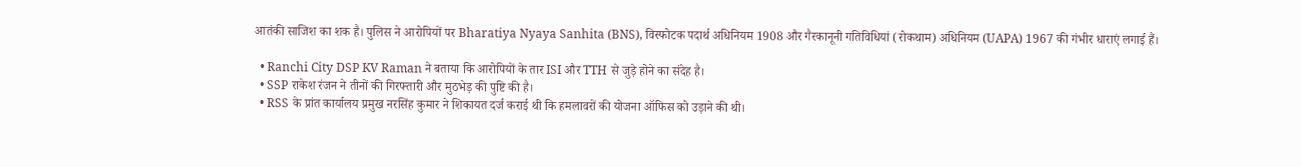आतंकी साजिश का शक है। पुलिस ने आरोपियों पर Bharatiya Nyaya Sanhita (BNS), विस्फोटक पदार्थ अधिनियम 1908 और गैरकानूनी गतिविधियां (रोकथाम) अधिनियम (UAPA) 1967 की गंभीर धाराएं लगाई हैं।

  • Ranchi City DSP KV Raman ने बताया कि आरोपियों के तार ISI और TTH से जुड़े होने का संदेह है।
  • SSP राकेश रंजन ने तीनों की गिरफ्तारी और मुठभेड़ की पुष्टि की है।
  • RSS के प्रांत कार्यालय प्रमुख नरसिंह कुमार ने शिकायत दर्ज कराई थी कि हमलावरों की योजना ऑफिस को उड़ाने की थी।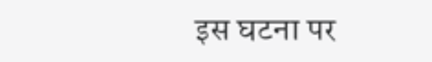इस घटना पर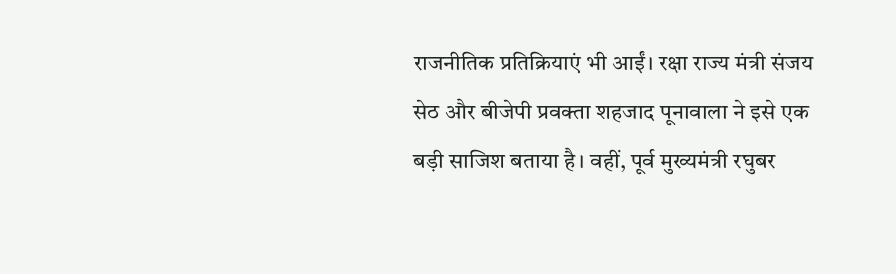राजनीतिक प्रतिक्रियाएं भी आईं। रक्षा राज्य मंत्री संजय सेठ और बीजेपी प्रवक्ता शहजाद पूनावाला ने इसे एक बड़ी साजिश बताया है। वहीं, पूर्व मुख्यमंत्री रघुबर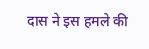दास ने इस हमले की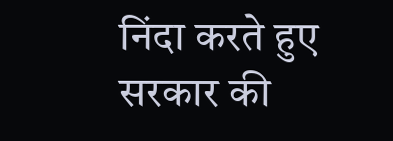निंदा करते हुए सरकार की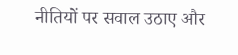नीतियों पर सवाल उठाए और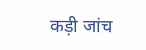कड़ी जांच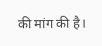की मांग की है।